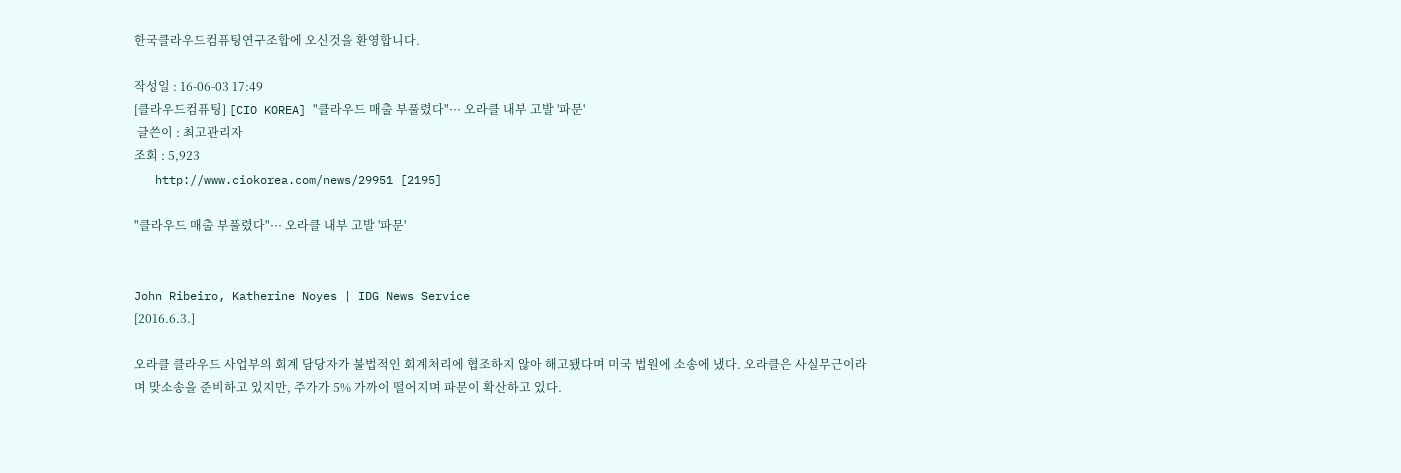한국클라우드컴퓨팅연구조합에 오신것을 환영합니다.

작성일 : 16-06-03 17:49
[클라우드컴퓨팅] [CIO KOREA] "클라우드 매출 부풀렸다"··· 오라클 내부 고발 '파문'
 글쓴이 : 최고관리자
조회 : 5,923
   http://www.ciokorea.com/news/29951 [2195]

"클라우드 매출 부풀렸다"··· 오라클 내부 고발 '파문'


John Ribeiro, Katherine Noyes | IDG News Service
[2016.6.3.]

오라클 클라우드 사업부의 회계 담당자가 불법적인 회계처리에 협조하지 않아 해고됐다며 미국 법원에 소송에 냈다. 오라클은 사실무근이라며 맞소송을 준비하고 있지만, 주가가 5% 가까이 떨어지며 파문이 확산하고 있다.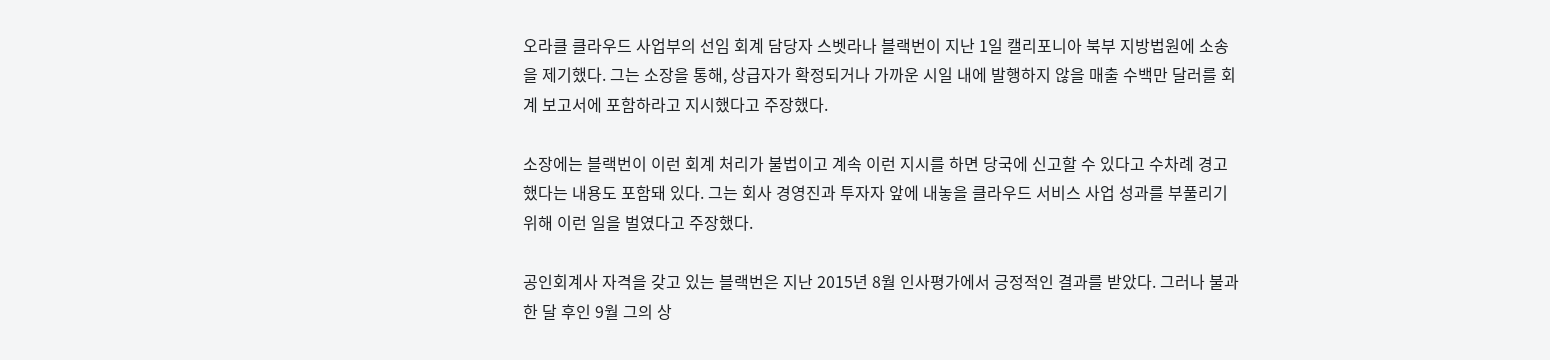오라클 클라우드 사업부의 선임 회계 담당자 스벳라나 블랙번이 지난 1일 캘리포니아 북부 지방법원에 소송을 제기했다. 그는 소장을 통해, 상급자가 확정되거나 가까운 시일 내에 발행하지 않을 매출 수백만 달러를 회계 보고서에 포함하라고 지시했다고 주장했다.

소장에는 블랙번이 이런 회계 처리가 불법이고 계속 이런 지시를 하면 당국에 신고할 수 있다고 수차례 경고했다는 내용도 포함돼 있다. 그는 회사 경영진과 투자자 앞에 내놓을 클라우드 서비스 사업 성과를 부풀리기 위해 이런 일을 벌였다고 주장했다.

공인회계사 자격을 갖고 있는 블랙번은 지난 2015년 8월 인사평가에서 긍정적인 결과를 받았다. 그러나 불과 한 달 후인 9월 그의 상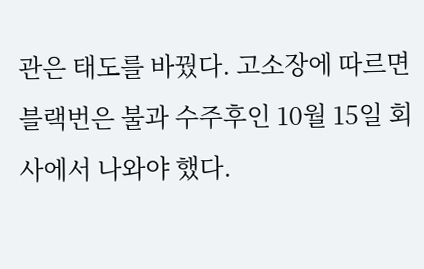관은 태도를 바꿨다. 고소장에 따르면 블랙번은 불과 수주후인 10월 15일 회사에서 나와야 했다.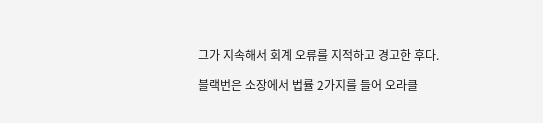그가 지속해서 회계 오류를 지적하고 경고한 후다.

블랙번은 소장에서 법률 2가지를 들어 오라클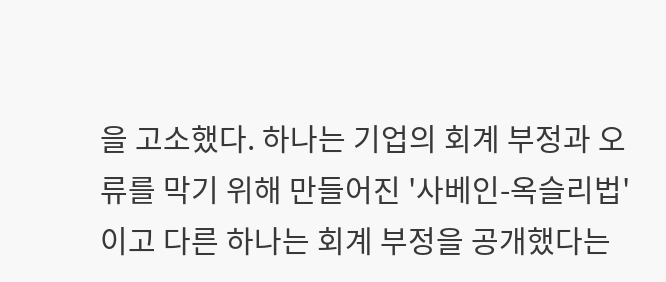을 고소했다. 하나는 기업의 회계 부정과 오류를 막기 위해 만들어진 '사베인-옥슬리법'이고 다른 하나는 회계 부정을 공개했다는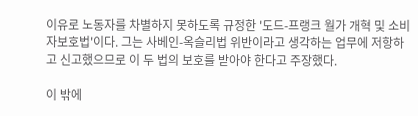이유로 노동자를 차별하지 못하도록 규정한 '도드-프랭크 월가 개혁 및 소비자보호법'이다. 그는 사베인-옥슬리법 위반이라고 생각하는 업무에 저항하고 신고했으므로 이 두 법의 보호를 받아야 한다고 주장했다.

이 밖에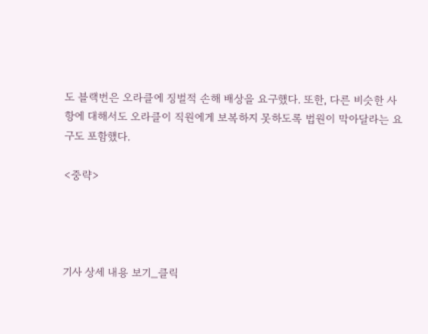도 블랙번은 오라클에 징벌적 손해 배상을 요구했다. 또한, 다른 비슷한 사항에 대해서도 오라클이 직원에게 보복하지 못하도록 법원이 막아달라는 요구도 포함했다.

<중략>




기사 상세 내용 보기_클릭